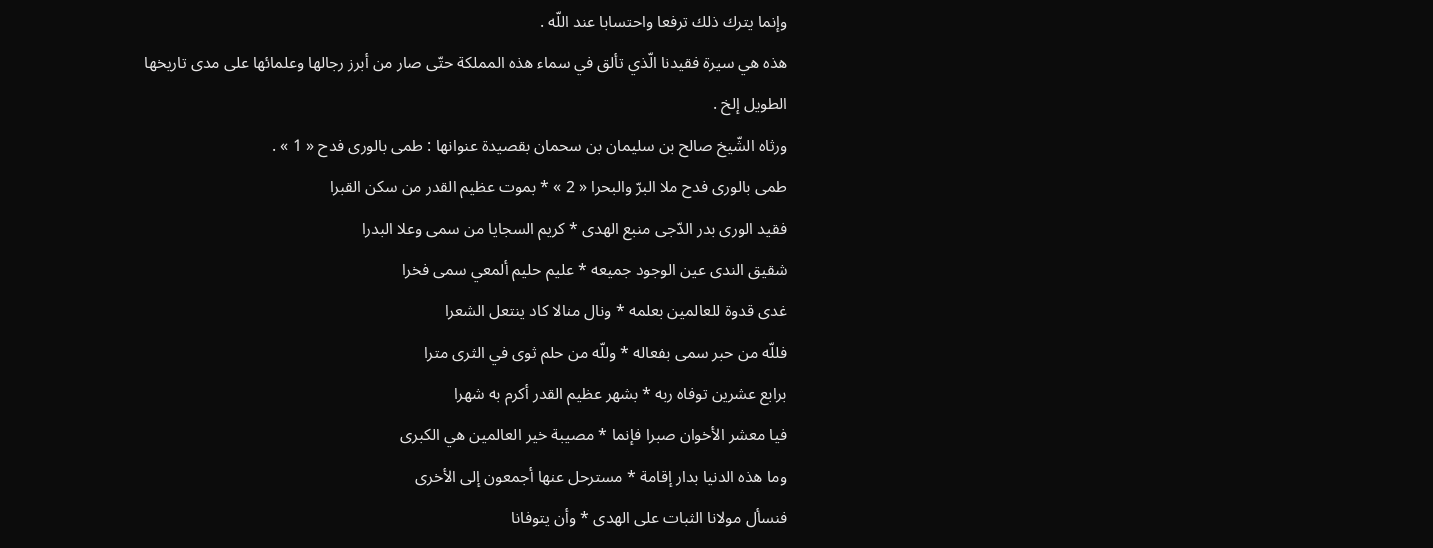وإنما يترك ذلك ترفعا واحتسابا عند اللّه .
هذه هي سيرة فقيدنا الّذي تألق في سماء هذه المملكة حتّى صار من أبرز رجالها وعلمائها على مدى تاريخها الطويل إلخ .
ورثاه الشّيخ صالح بن سليمان بن سحمان بقصيدة عنوانها : طمى بالورى فدح « 1 » .
طمى بالورى فدح ملا البرّ والبحرا « 2 » * بموت عظيم القدر من سكن القبرا
فقيد الورى بدر الدّجى منبع الهدى * كريم السجايا من سمى وعلا البدرا
شقيق الندى عين الوجود جميعه * عليم حليم ألمعي سمى فخرا
غدى قدوة للعالمين بعلمه * ونال منالا كاد ينتعل الشعرا
فللّه من حبر سمى بفعاله * وللّه من حلم ثوى في الثرى مترا
برابع عشرين توفاه ربه * بشهر عظيم القدر أكرم به شهرا
فيا معشر الأخوان صبرا فإنما * مصيبة خير العالمين هي الكبرى
وما هذه الدنيا بدار إقامة * مسترحل عنها أجمعون إلى الأخرى
فنسأل مولانا الثبات على الهدى * وأن يتوفانا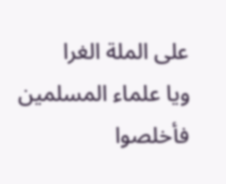على الملة الغرا
ويا علماء المسلمين فأخلصوا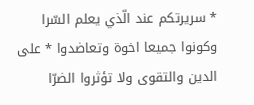* سريرتكم عند الّذي يعلم السّرا
وكونوا جميعا اخوة وتعاضدوا * على الدين والتقوى ولا تؤثروا الضرّا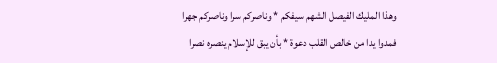وهذا المليك الفيصل الشهم سيفكم * وناصركم سرا وناصركم جهرا
فمدوا يدا من خالص القلب دعوة * بأن يبق للإسلام ينصره نصرا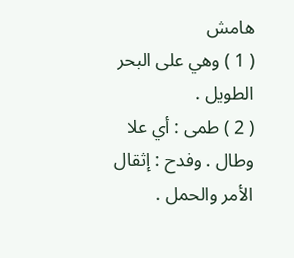هامش
( 1 ) وهي على البحر الطويل .
( 2 ) طمى : أي علا وطال . وفدح : إثقال الأمر والحمل .